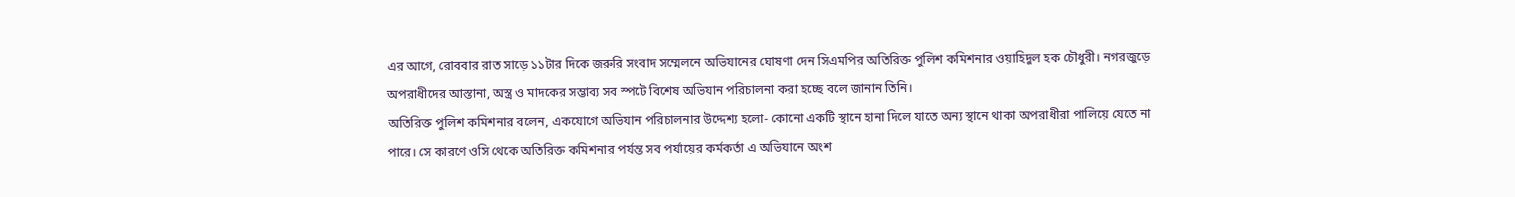এর আগে, রোববার রাত সাড়ে ১১টার দিকে জরুরি সংবাদ সম্মেলনে অভিযানের ঘোষণা দেন সিএমপির অতিরিক্ত পুলিশ কমিশনার ওয়াহিদুল হক চৌধুরী। নগরজুড়ে অপরাধীদের আস্তানা, অস্ত্র ও মাদকের সম্ভাব্য সব স্পটে বিশেষ অভিযান পরিচালনা করা হচ্ছে বলে জানান তিনি।
অতিরিক্ত পুলিশ কমিশনার বলেন, একযোগে অভিযান পরিচালনার উদ্দেশ্য হলো- কোনো একটি স্থানে হানা দিলে যাতে অন্য স্থানে থাকা অপরাধীরা পালিয়ে যেতে না পারে। সে কারণে ওসি থেকে অতিরিক্ত কমিশনার পর্যন্ত সব পর্যায়ের কর্মকর্তা এ অভিযানে অংশ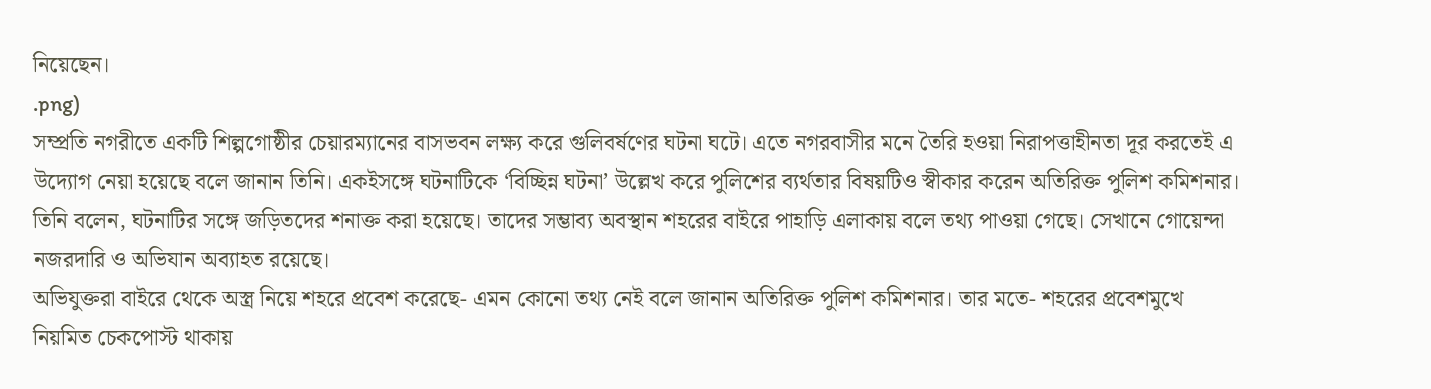নিয়েছেন।
.png)
সম্প্রতি নগরীতে একটি শিল্পগোষ্ঠীর চেয়ারম্যানের বাসভবন লক্ষ্য করে গুলিবর্ষণের ঘটনা ঘটে। এতে নগরবাসীর মনে তৈরি হওয়া নিরাপত্তাহীনতা দূর করতেই এ উদ্যোগ নেয়া হয়েছে বলে জানান তিনি। একইসঙ্গে ঘটনাটিকে ‘বিচ্ছিন্ন ঘটনা’ উল্লেখ করে পুলিশের ব্যর্থতার বিষয়টিও স্বীকার করেন অতিরিক্ত পুলিশ কমিশনার।
তিনি বলেন, ঘটনাটির সঙ্গে জড়িতদের শনাক্ত করা হয়েছে। তাদের সম্ভাব্য অবস্থান শহরের বাইরে পাহাড়ি এলাকায় বলে তথ্য পাওয়া গেছে। সেখানে গোয়েন্দা নজরদারি ও অভিযান অব্যাহত রয়েছে।
অভিযুক্তরা বাইরে থেকে অস্ত্র নিয়ে শহরে প্রবেশ করেছে- এমন কোনো তথ্য নেই বলে জানান অতিরিক্ত পুলিশ কমিশনার। তার মতে- শহরের প্রবেশমুখে নিয়মিত চেকপোস্ট থাকায়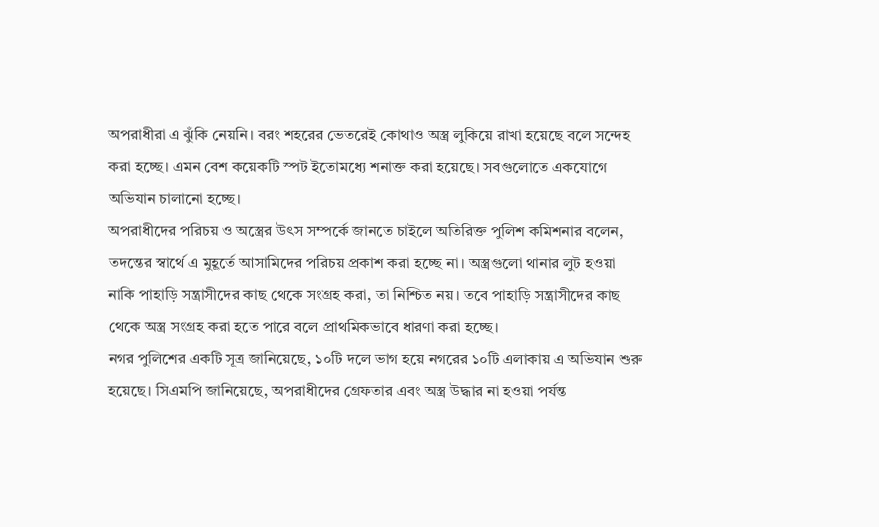অপরাধীরা এ ঝুঁকি নেয়নি। বরং শহরের ভেতরেই কোথাও অস্ত্র লুকিয়ে রাখা হয়েছে বলে সন্দেহ করা হচ্ছে। এমন বেশ কয়েকটি স্পট ইতোমধ্যে শনাক্ত করা হয়েছে। সবগুলোতে একযোগে অভিযান চালানো হচ্ছে।
অপরাধীদের পরিচয় ও অস্ত্রের উৎস সম্পর্কে জানতে চাইলে অতিরিক্ত পুলিশ কমিশনার বলেন, তদন্তের স্বার্থে এ মুহূর্তে আসামিদের পরিচয় প্রকাশ করা হচ্ছে না। অস্ত্রগুলো থানার লুট হওয়া নাকি পাহাড়ি সন্ত্রাসীদের কাছ থেকে সংগ্রহ করা, তা নিশ্চিত নয়। তবে পাহাড়ি সন্ত্রাসীদের কাছ থেকে অস্ত্র সংগ্রহ করা হতে পারে বলে প্রাথমিকভাবে ধারণা করা হচ্ছে।
নগর পুলিশের একটি সূত্র জানিয়েছে, ১০টি দলে ভাগ হয়ে নগরের ১০টি এলাকায় এ অভিযান শুরু হয়েছে। সিএমপি জানিয়েছে, অপরাধীদের গ্রেফতার এবং অস্ত্র উদ্ধার না হওয়া পর্যন্ত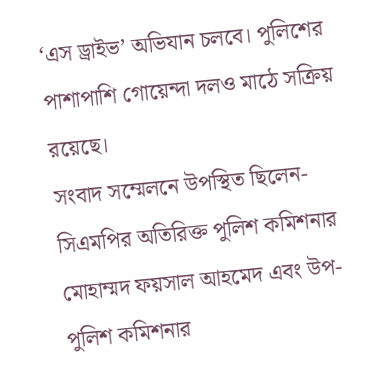‘এস ড্রাইভ’ অভিযান চলবে। পুলিশের পাশাপাশি গোয়েন্দা দলও মাঠে সক্রিয় রয়েছে।
সংবাদ সম্মেলনে উপস্থিত ছিলেন- সিএমপির অতিরিক্ত পুলিশ কমিশনার মোহাম্মদ ফয়সাল আহমেদ এবং উপ-পুলিশ কমিশনার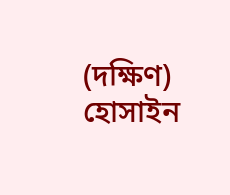(দক্ষিণ) হোসাইন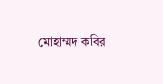মোহাম্মদ কবির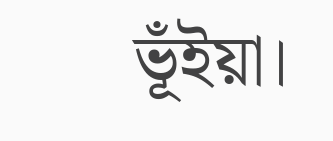ভূঁইয়া।